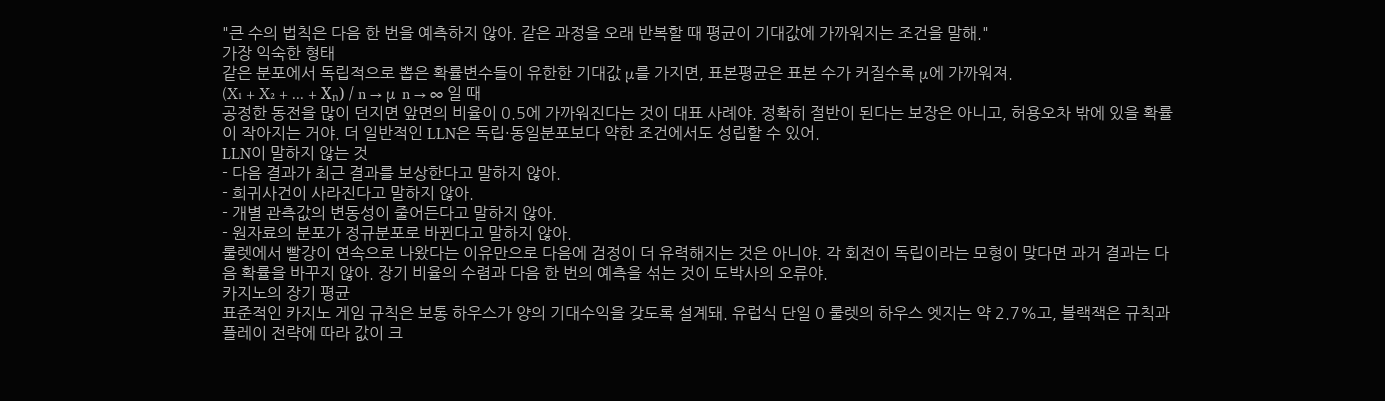"큰 수의 법칙은 다음 한 번을 예측하지 않아. 같은 과정을 오래 반복할 때 평균이 기대값에 가까워지는 조건을 말해."
가장 익숙한 형태
같은 분포에서 독립적으로 뽑은 확률변수들이 유한한 기대값 μ를 가지면, 표본평균은 표본 수가 커질수록 μ에 가까워져.
(X₁ + X₂ + ... + Xₙ) / n → μ n → ∞ 일 때
공정한 동전을 많이 던지면 앞면의 비율이 0.5에 가까워진다는 것이 대표 사례야. 정확히 절반이 된다는 보장은 아니고, 허용오차 밖에 있을 확률이 작아지는 거야. 더 일반적인 LLN은 독립·동일분포보다 약한 조건에서도 성립할 수 있어.
LLN이 말하지 않는 것
- 다음 결과가 최근 결과를 보상한다고 말하지 않아.
- 희귀사건이 사라진다고 말하지 않아.
- 개별 관측값의 변동성이 줄어든다고 말하지 않아.
- 원자료의 분포가 정규분포로 바뀐다고 말하지 않아.
룰렛에서 빨강이 연속으로 나왔다는 이유만으로 다음에 검정이 더 유력해지는 것은 아니야. 각 회전이 독립이라는 모형이 맞다면 과거 결과는 다음 확률을 바꾸지 않아. 장기 비율의 수렴과 다음 한 번의 예측을 섞는 것이 도박사의 오류야.
카지노의 장기 평균
표준적인 카지노 게임 규칙은 보통 하우스가 양의 기대수익을 갖도록 설계돼. 유럽식 단일 0 룰렛의 하우스 엣지는 약 2.7%고, 블랙잭은 규칙과 플레이 전략에 따라 값이 크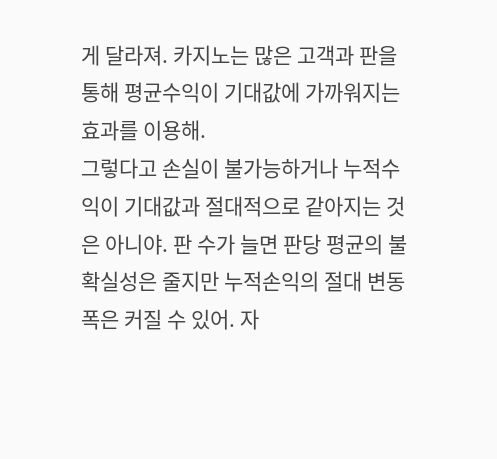게 달라져. 카지노는 많은 고객과 판을 통해 평균수익이 기대값에 가까워지는 효과를 이용해.
그렇다고 손실이 불가능하거나 누적수익이 기대값과 절대적으로 같아지는 것은 아니야. 판 수가 늘면 판당 평균의 불확실성은 줄지만 누적손익의 절대 변동폭은 커질 수 있어. 자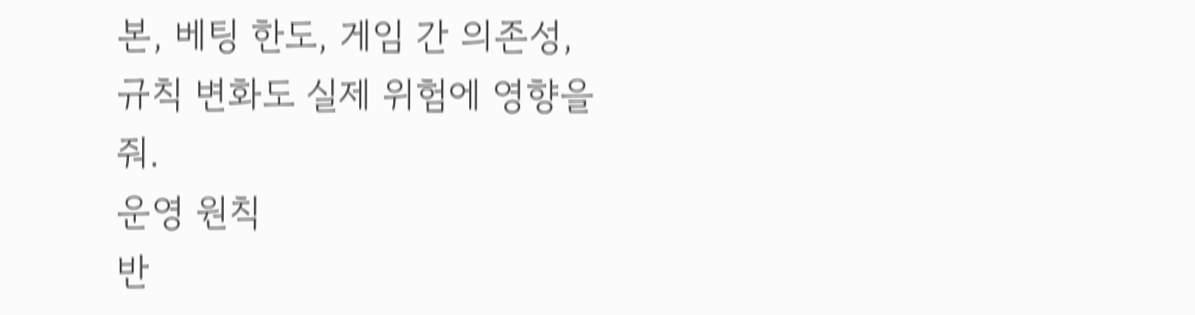본, 베팅 한도, 게임 간 의존성, 규칙 변화도 실제 위험에 영향을 줘.
운영 원칙
반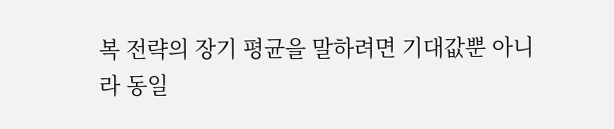복 전략의 장기 평균을 말하려면 기대값뿐 아니라 동일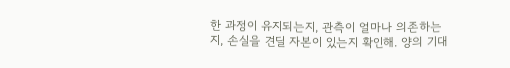한 과정이 유지되는지, 관측이 얼마나 의존하는지, 손실을 견딜 자본이 있는지 확인해. 양의 기대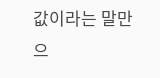값이라는 말만으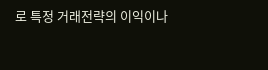로 특정 거래전략의 이익이나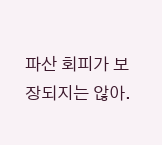파산 회피가 보장되지는 않아.